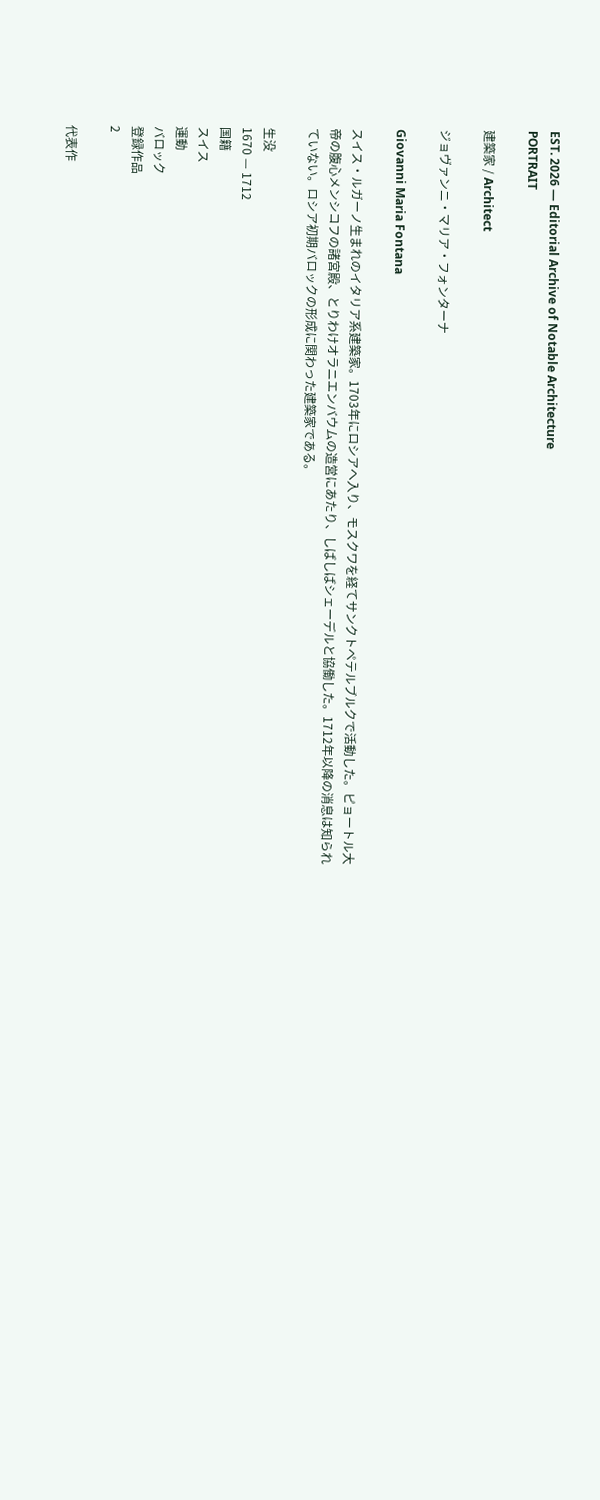EST. 2026 — Editorial Archive of Notable Architecture
PORTRAIT

建築家 / Architect

ジョヴァンニ・マリア・フォンターナ

Giovanni Maria Fontana

スイス・ルガーノ生まれのイタリア系建築家。1703年にロシアへ入り、モスクワを経てサンクトペテルブルクで活動した。ピョートル大帝の腹心メンシコフの諸宮殿、とりわけオラニエンバウムの造営にあたり、しばしばシェーデルと協働した。1712年以降の消息は知られていない。ロシア初期バロックの形成に関わった建築家である。

生没
1670 — 1712
国籍
スイス
運動
バロック
登録作品
2

代表作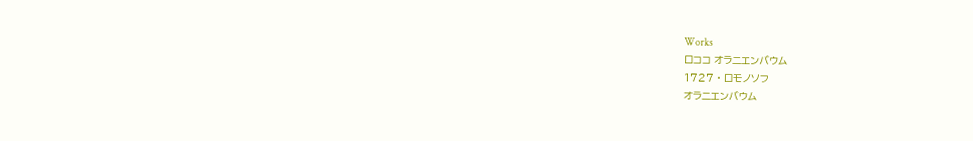Works
ロココ オラニエンバウム
1727 · ロモノソフ
オラニエンバウム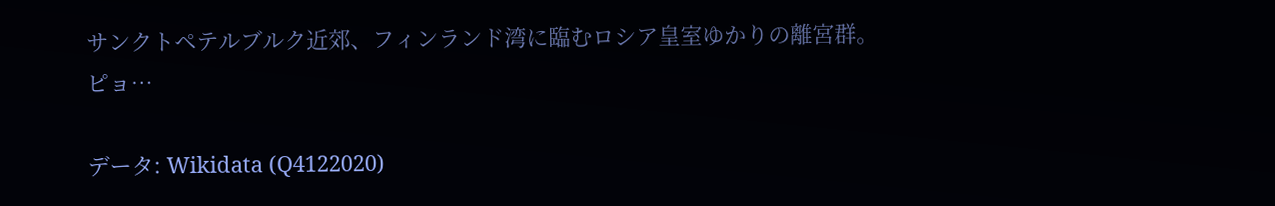サンクトペテルブルク近郊、フィンランド湾に臨むロシア皇室ゆかりの離宮群。ピョ…

データ: Wikidata (Q4122020)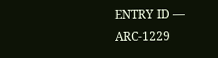ENTRY ID — ARC-1229